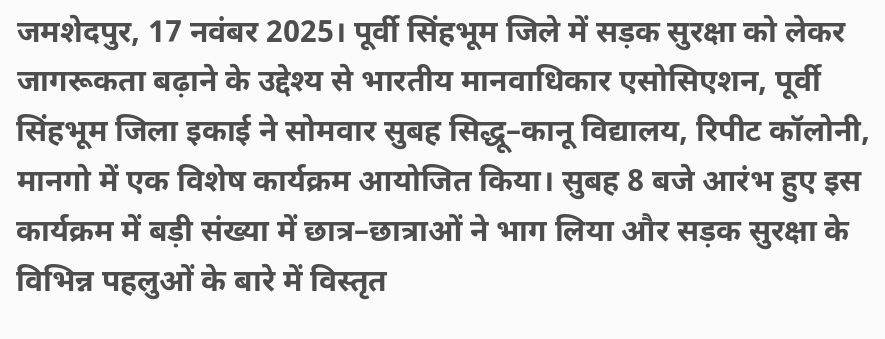जमशेदपुर, 17 नवंबर 2025। पूर्वी सिंहभूम जिले में सड़क सुरक्षा को लेकर जागरूकता बढ़ाने के उद्देश्य से भारतीय मानवाधिकार एसोसिएशन, पूर्वी सिंहभूम जिला इकाई ने सोमवार सुबह सिद्धू–कानू विद्यालय, रिपीट कॉलोनी, मानगो में एक विशेष कार्यक्रम आयोजित किया। सुबह 8 बजे आरंभ हुए इस कार्यक्रम में बड़ी संख्या में छात्र–छात्राओं ने भाग लिया और सड़क सुरक्षा के विभिन्न पहलुओं के बारे में विस्तृत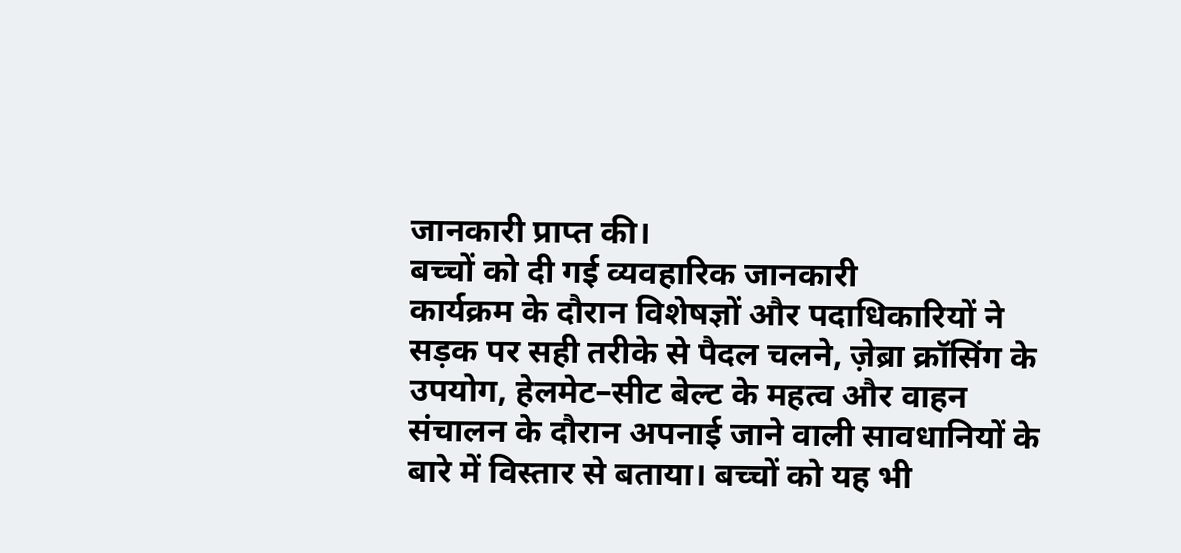जानकारी प्राप्त की।
बच्चों को दी गई व्यवहारिक जानकारी
कार्यक्रम के दौरान विशेषज्ञों और पदाधिकारियों ने सड़क पर सही तरीके से पैदल चलने, ज़ेब्रा क्रॉसिंग के उपयोग, हेलमेट–सीट बेल्ट के महत्व और वाहन संचालन के दौरान अपनाई जाने वाली सावधानियों के बारे में विस्तार से बताया। बच्चों को यह भी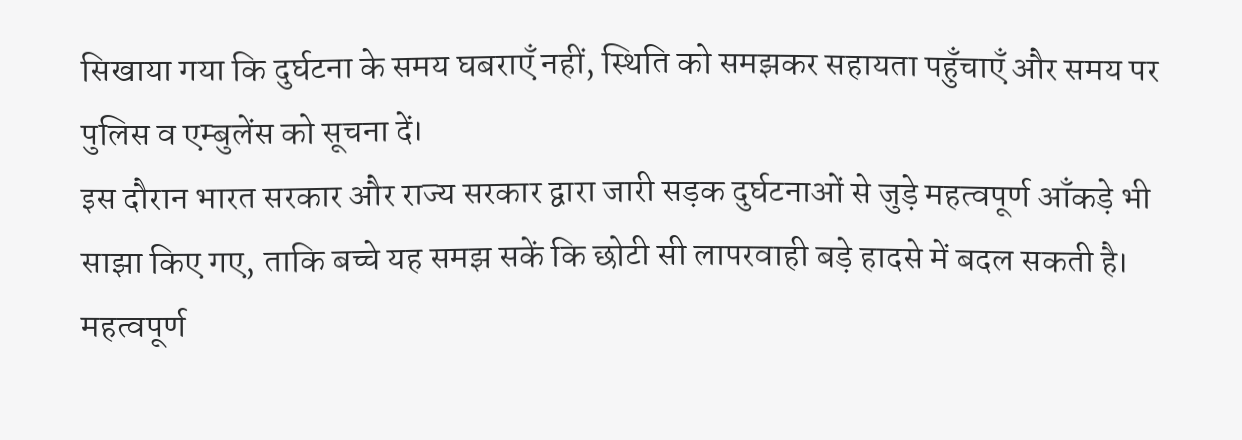सिखाया गया कि दुर्घटना के समय घबराएँ नहीं, स्थिति को समझकर सहायता पहुँचाएँ और समय पर पुलिस व एम्बुलेंस को सूचना दें।
इस दौरान भारत सरकार और राज्य सरकार द्वारा जारी सड़क दुर्घटनाओं से जुड़े महत्वपूर्ण आँकड़े भी साझा किए गए, ताकि बच्चे यह समझ सकें कि छोटी सी लापरवाही बड़े हादसे में बदल सकती है।
महत्वपूर्ण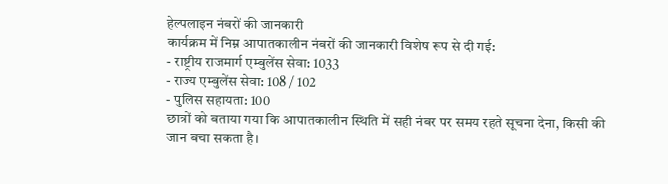हेल्पलाइन नंबरों की जानकारी
कार्यक्रम में निम्न आपातकालीन नंबरों की जानकारी विशेष रूप से दी गई:
- राष्ट्रीय राजमार्ग एम्बुलेंस सेवा: 1033
- राज्य एम्बुलेंस सेवा: 108 / 102
- पुलिस सहायता: 100
छात्रों को बताया गया कि आपातकालीन स्थिति में सही नंबर पर समय रहते सूचना देना, किसी की जान बचा सकता है।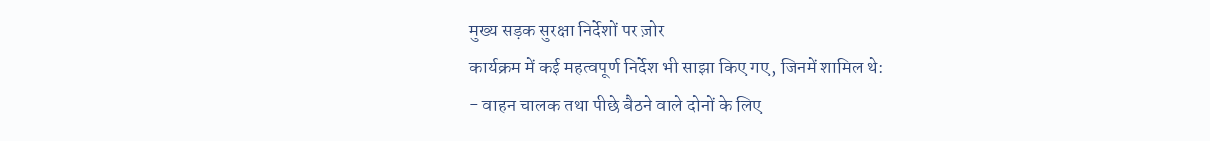मुख्य सड़क सुरक्षा निर्देशों पर ज़ोर
कार्यक्रम में कई महत्वपूर्ण निर्देश भी साझा किए गए, जिनमें शामिल थे:
- वाहन चालक तथा पीछे बैठने वाले दोनों के लिए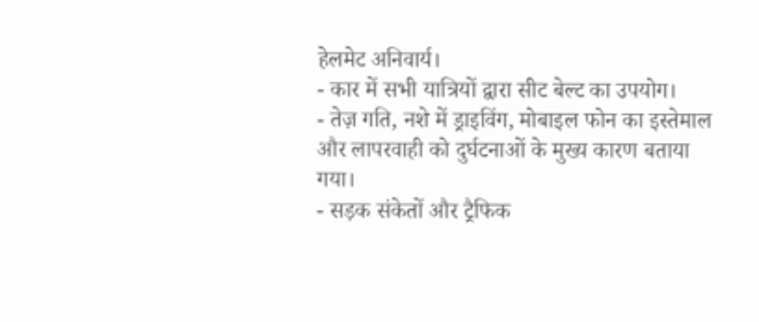हेलमेट अनिवार्य।
- कार में सभी यात्रियों द्वारा सीट बेल्ट का उपयोग।
- तेज़ गति, नशे में ड्राइविंग, मोबाइल फोन का इस्तेमाल और लापरवाही को दुर्घटनाओं के मुख्य कारण बताया गया।
- सड़क संकेतों और ट्रैफिक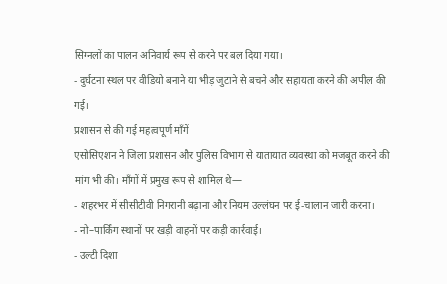सिग्नलों का पालन अनिवार्य रूप से करने पर बल दिया गया।
- दुर्घटना स्थल पर वीडियो बनाने या भीड़ जुटाने से बचने और सहायता करने की अपील की गई।
प्रशासन से की गई महत्वपूर्ण माँगें
एसोसिएशन ने जिला प्रशासन और पुलिस विभाग से यातायात व्यवस्था को मजबूत करने की मांग भी की। माँगों में प्रमुख रूप से शामिल थे—
- शहरभर में सीसीटीवी निगरानी बढ़ाना और नियम उल्लंघन पर ई-चालान जारी करना।
- नो–पार्किंग स्थानों पर खड़ी वाहनों पर कड़ी कार्रवाई।
- उल्टी दिशा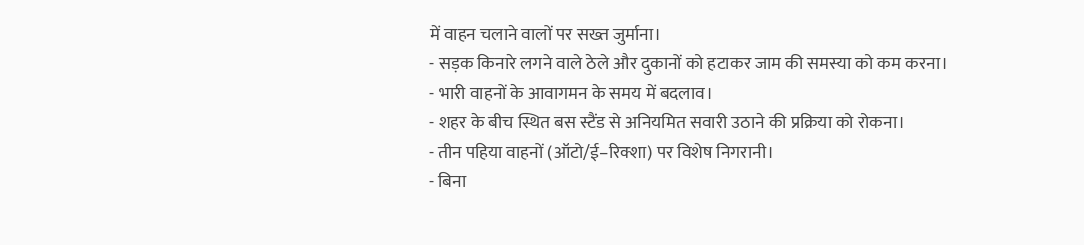में वाहन चलाने वालों पर सख्त जुर्माना।
- सड़क किनारे लगने वाले ठेले और दुकानों को हटाकर जाम की समस्या को कम करना।
- भारी वाहनों के आवागमन के समय में बदलाव।
- शहर के बीच स्थित बस स्टैंड से अनियमित सवारी उठाने की प्रक्रिया को रोकना।
- तीन पहिया वाहनों (ऑटो/ई–रिक्शा) पर विशेष निगरानी।
- बिना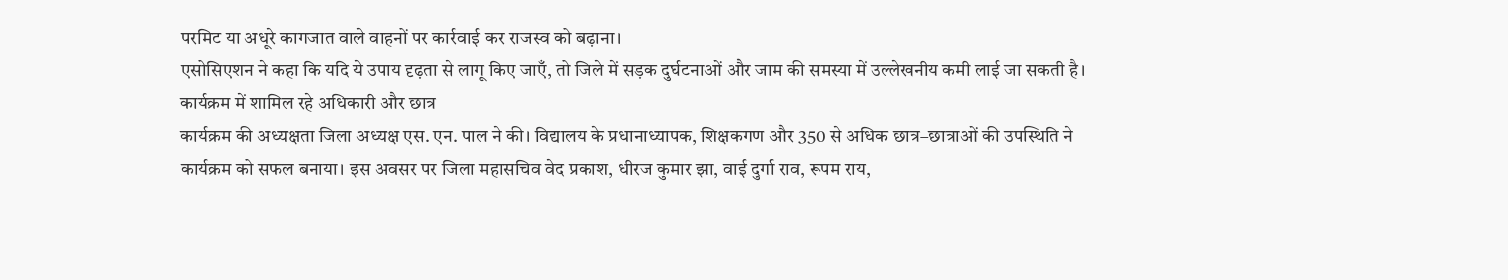परमिट या अधूरे कागजात वाले वाहनों पर कार्रवाई कर राजस्व को बढ़ाना।
एसोसिएशन ने कहा कि यदि ये उपाय दृढ़ता से लागू किए जाएँ, तो जिले में सड़क दुर्घटनाओं और जाम की समस्या में उल्लेखनीय कमी लाई जा सकती है।
कार्यक्रम में शामिल रहे अधिकारी और छात्र
कार्यक्रम की अध्यक्षता जिला अध्यक्ष एस. एन. पाल ने की। विद्यालय के प्रधानाध्यापक, शिक्षकगण और 350 से अधिक छात्र–छात्राओं की उपस्थिति ने कार्यक्रम को सफल बनाया। इस अवसर पर जिला महासचिव वेद प्रकाश, धीरज कुमार झा, वाई दुर्गा राव, रूपम राय,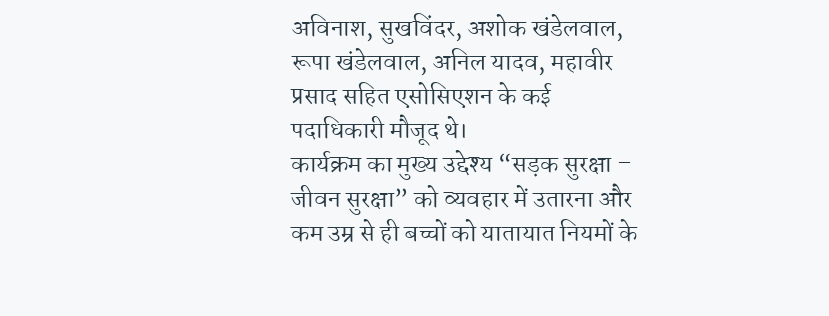अविनाश, सुखविंदर, अशोक खंडेलवाल, रूपा खंडेलवाल, अनिल यादव, महावीर प्रसाद सहित एसोसिएशन के कई पदाधिकारी मौजूद थे।
कार्यक्रम का मुख्य उद्देश्य “सड़क सुरक्षा – जीवन सुरक्षा” को व्यवहार में उतारना और कम उम्र से ही बच्चों को यातायात नियमों के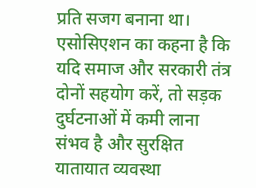प्रति सजग बनाना था। एसोसिएशन का कहना है कि यदि समाज और सरकारी तंत्र दोनों सहयोग करें, तो सड़क दुर्घटनाओं में कमी लाना संभव है और सुरक्षित यातायात व्यवस्था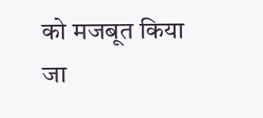को मजबूत किया जा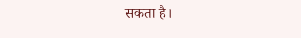सकता है।